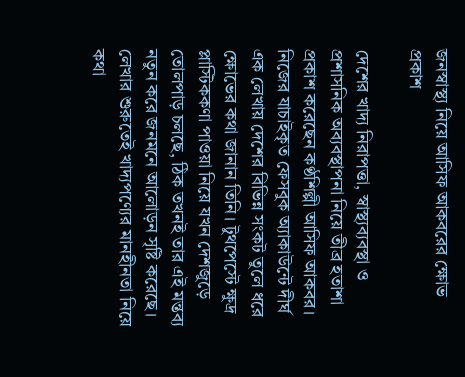জনস্বাস্থ্য নিয়ে আসিফ আকবরের ক্ষোভ প্রকাশ

দেশের খাদ্য নিরাপত্তা, স্বাস্থ্যব্যবস্থা ও প্রশাসনিক অব্যবস্থাপনা নিয়ে তীব্র হতাশা প্রকাশ করেছেন কণ্ঠশিল্পী আসিফ আকবর। নিজের যাচাইকৃত ফেসবুক অ্যাকাউন্টে দীর্ঘ এক লেখায় দেশের বিভিন্ন সংকট তুলে ধরে ক্ষোভের কথা জানান তিনি। টুথপেস্টে ক্ষুদ্র প্লাস্টিককণা পাওয়া নিয়ে যখন দেশজুড়ে তোলপাড় চলছে, ঠিক তখনই তার এই মন্তব্য নতুন করে জনমনে আলোড়ন সৃষ্টি করেছে।
লেখার শুরুতেই খাদ্যপণ্যের মানহীনতা নিয়ে কথা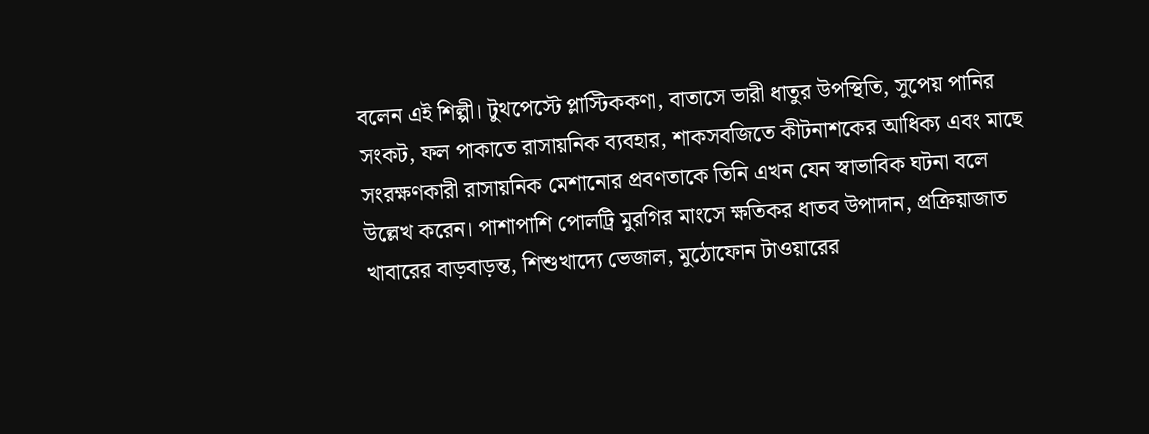বলেন এই শিল্পী। টুথপেস্টে প্লাস্টিককণা, বাতাসে ভারী ধাতুর উপস্থিতি, সুপেয় পানির সংকট, ফল পাকাতে রাসায়নিক ব্যবহার, শাকসবজিতে কীটনাশকের আধিক্য এবং মাছে সংরক্ষণকারী রাসায়নিক মেশানোর প্রবণতাকে তিনি এখন যেন স্বাভাবিক ঘটনা বলে উল্লেখ করেন। পাশাপাশি পোলট্রি মুরগির মাংসে ক্ষতিকর ধাতব উপাদান, প্রক্রিয়াজাত খাবারের বাড়বাড়ন্ত, শিশুখাদ্যে ভেজাল, মুঠোফোন টাওয়ারের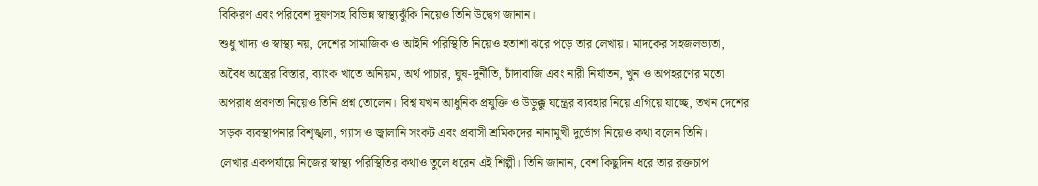বিকিরণ এবং পরিবেশ দূষণসহ বিভিন্ন স্বাস্থ্যঝুঁকি নিয়েও তিনি উদ্বেগ জানান।
শুধু খাদ্য ও স্বাস্থ্য নয়, দেশের সামাজিক ও আইনি পরিস্থিতি নিয়েও হতাশা ঝরে পড়ে তার লেখায়। মাদকের সহজলভ্যতা, অবৈধ অস্ত্রের বিস্তার, ব্যাংক খাতে অনিয়ম, অর্থ পাচার, ঘুষ-দুর্নীতি, চাঁদাবাজি এবং নারী নির্যাতন, খুন ও অপহরণের মতো অপরাধ প্রবণতা নিয়েও তিনি প্রশ্ন তোলেন। বিশ্ব যখন আধুনিক প্রযুক্তি ও উড়ুক্কু যন্ত্রের ব্যবহার নিয়ে এগিয়ে যাচ্ছে, তখন দেশের সড়ক ব্যবস্থাপনার বিশৃঙ্খলা, গ্যাস ও জ্বালানি সংকট এবং প্রবাসী শ্রমিকদের নানামুখী দুর্ভোগ নিয়েও কথা বলেন তিনি।
লেখার একপর্যায়ে নিজের স্বাস্থ্য পরিস্থিতির কথাও তুলে ধরেন এই শিল্পী। তিনি জানান, বেশ কিছুদিন ধরে তার রক্তচাপ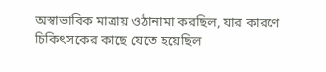অস্বাভাবিক মাত্রায় ওঠানামা করছিল, যার কারণে চিকিৎসকের কাছে যেতে হয়েছিল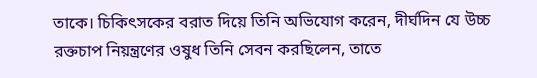তাকে। চিকিৎসকের বরাত দিয়ে তিনি অভিযোগ করেন, দীর্ঘদিন যে উচ্চ রক্তচাপ নিয়ন্ত্রণের ওষুধ তিনি সেবন করছিলেন, তাতে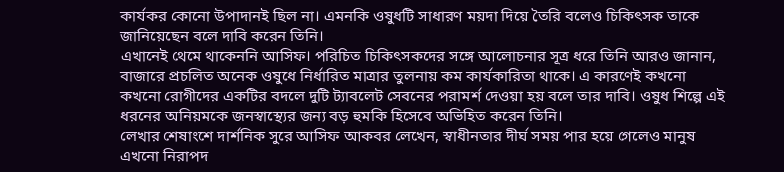কার্যকর কোনো উপাদানই ছিল না। এমনকি ওষুধটি সাধারণ ময়দা দিয়ে তৈরি বলেও চিকিৎসক তাকে জানিয়েছেন বলে দাবি করেন তিনি।
এখানেই থেমে থাকেননি আসিফ। পরিচিত চিকিৎসকদের সঙ্গে আলোচনার সূত্র ধরে তিনি আরও জানান, বাজারে প্রচলিত অনেক ওষুধে নির্ধারিত মাত্রার তুলনায় কম কার্যকারিতা থাকে। এ কারণেই কখনো কখনো রোগীদের একটির বদলে দুটি ট্যাবলেট সেবনের পরামর্শ দেওয়া হয় বলে তার দাবি। ওষুধ শিল্পে এই ধরনের অনিয়মকে জনস্বাস্থ্যের জন্য বড় হুমকি হিসেবে অভিহিত করেন তিনি।
লেখার শেষাংশে দার্শনিক সুরে আসিফ আকবর লেখেন, স্বাধীনতার দীর্ঘ সময় পার হয়ে গেলেও মানুষ এখনো নিরাপদ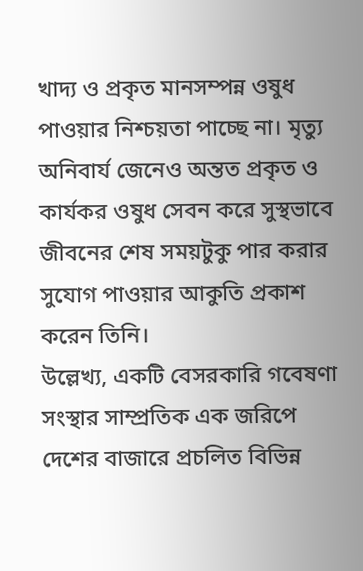খাদ্য ও প্রকৃত মানসম্পন্ন ওষুধ পাওয়ার নিশ্চয়তা পাচ্ছে না। মৃত্যু অনিবার্য জেনেও অন্তত প্রকৃত ও কার্যকর ওষুধ সেবন করে সুস্থভাবে জীবনের শেষ সময়টুকু পার করার সুযোগ পাওয়ার আকুতি প্রকাশ করেন তিনি।
উল্লেখ্য, একটি বেসরকারি গবেষণা সংস্থার সাম্প্রতিক এক জরিপে দেশের বাজারে প্রচলিত বিভিন্ন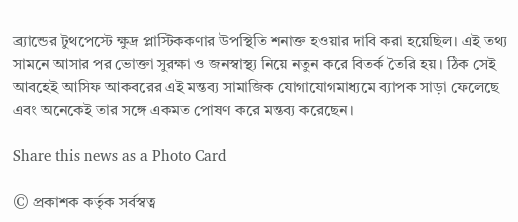ব্র্যান্ডের টুথপেস্টে ক্ষুদ্র প্লাস্টিককণার উপস্থিতি শনাক্ত হওয়ার দাবি করা হয়েছিল। এই তথ্য সামনে আসার পর ভোক্তা সুরক্ষা ও জনস্বাস্থ্য নিয়ে নতুন করে বিতর্ক তৈরি হয়। ঠিক সেই আবহেই আসিফ আকবরের এই মন্তব্য সামাজিক যোগাযোগমাধ্যমে ব্যাপক সাড়া ফেলেছে এবং অনেকেই তার সঙ্গে একমত পোষণ করে মন্তব্য করেছেন।

Share this news as a Photo Card

© প্রকাশক কর্তৃক সর্বস্বত্ব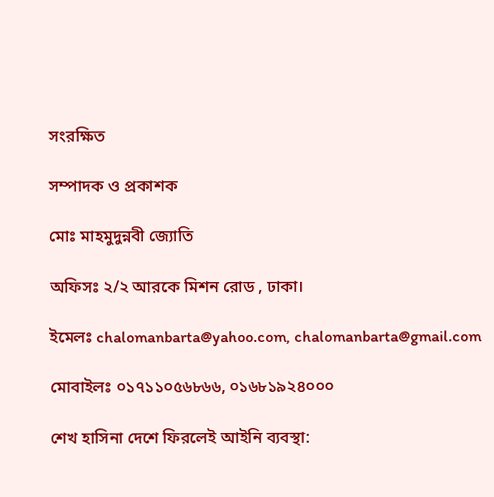সংরক্ষিত

সম্পাদক ও প্রকাশক

মোঃ মাহমুদুন্নবী জ্যোতি

অফিসঃ ২/২ আরকে মিশন রোড , ঢাকা।

ইমেলঃ chalomanbarta@yahoo.com, chalomanbarta@gmail.com

মোবাইলঃ ০১৭১১০৫৬৮৬৬, ০১৬৮১৯২৪০০০

শেখ হাসিনা দেশে ফিরলেই আইনি ব্যবস্থা: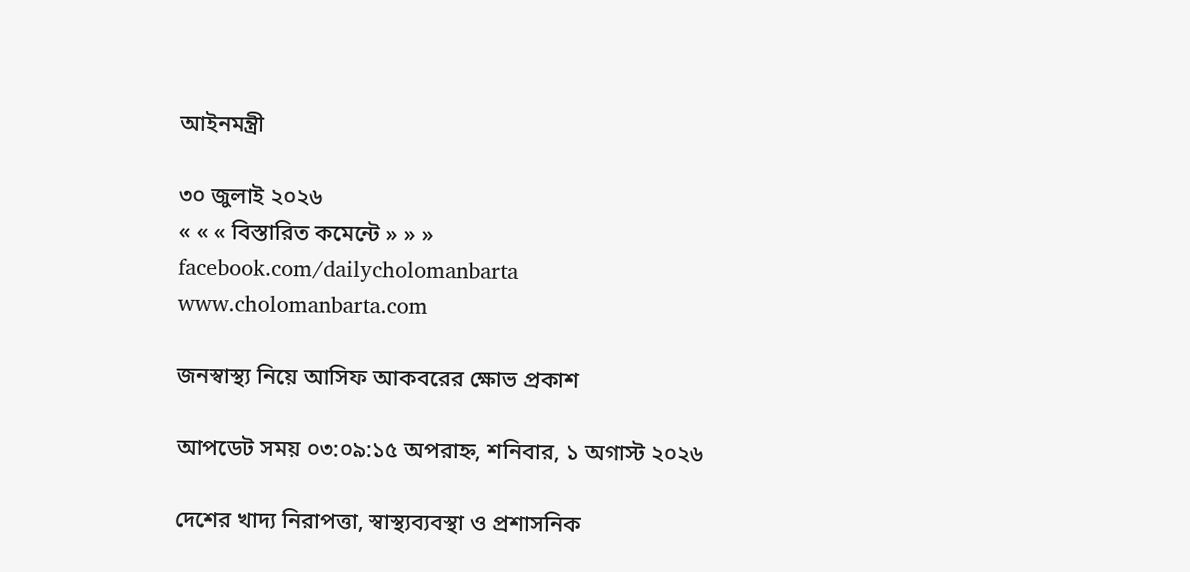আইনমন্ত্রী

৩০ জুলাই ২০২৬
« « « বিস্তারিত কমেন্টে » » »
facebook.com/dailycholomanbarta
www.cholomanbarta.com

জনস্বাস্থ্য নিয়ে আসিফ আকবরের ক্ষোভ প্রকাশ

আপডেট সময় ০৩:০৯:১৫ অপরাহ্ন, শনিবার, ১ অগাস্ট ২০২৬

দেশের খাদ্য নিরাপত্তা, স্বাস্থ্যব্যবস্থা ও প্রশাসনিক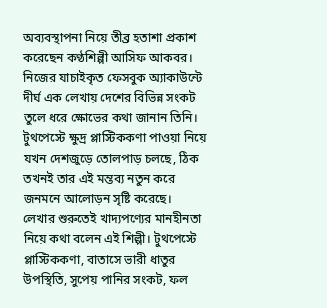অব্যবস্থাপনা নিয়ে তীব্র হতাশা প্রকাশ করেছেন কণ্ঠশিল্পী আসিফ আকবর। নিজের যাচাইকৃত ফেসবুক অ্যাকাউন্টে দীর্ঘ এক লেখায় দেশের বিভিন্ন সংকট তুলে ধরে ক্ষোভের কথা জানান তিনি। টুথপেস্টে ক্ষুদ্র প্লাস্টিককণা পাওয়া নিয়ে যখন দেশজুড়ে তোলপাড় চলছে, ঠিক তখনই তার এই মন্তব্য নতুন করে জনমনে আলোড়ন সৃষ্টি করেছে।
লেখার শুরুতেই খাদ্যপণ্যের মানহীনতা নিয়ে কথা বলেন এই শিল্পী। টুথপেস্টে প্লাস্টিককণা, বাতাসে ভারী ধাতুর উপস্থিতি, সুপেয় পানির সংকট, ফল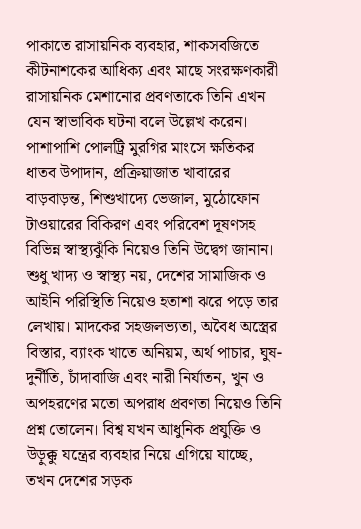পাকাতে রাসায়নিক ব্যবহার, শাকসবজিতে কীটনাশকের আধিক্য এবং মাছে সংরক্ষণকারী রাসায়নিক মেশানোর প্রবণতাকে তিনি এখন যেন স্বাভাবিক ঘটনা বলে উল্লেখ করেন। পাশাপাশি পোলট্রি মুরগির মাংসে ক্ষতিকর ধাতব উপাদান, প্রক্রিয়াজাত খাবারের বাড়বাড়ন্ত, শিশুখাদ্যে ভেজাল, মুঠোফোন টাওয়ারের বিকিরণ এবং পরিবেশ দূষণসহ বিভিন্ন স্বাস্থ্যঝুঁকি নিয়েও তিনি উদ্বেগ জানান।
শুধু খাদ্য ও স্বাস্থ্য নয়, দেশের সামাজিক ও আইনি পরিস্থিতি নিয়েও হতাশা ঝরে পড়ে তার লেখায়। মাদকের সহজলভ্যতা, অবৈধ অস্ত্রের বিস্তার, ব্যাংক খাতে অনিয়ম, অর্থ পাচার, ঘুষ-দুর্নীতি, চাঁদাবাজি এবং নারী নির্যাতন, খুন ও অপহরণের মতো অপরাধ প্রবণতা নিয়েও তিনি প্রশ্ন তোলেন। বিশ্ব যখন আধুনিক প্রযুক্তি ও উড়ুক্কু যন্ত্রের ব্যবহার নিয়ে এগিয়ে যাচ্ছে, তখন দেশের সড়ক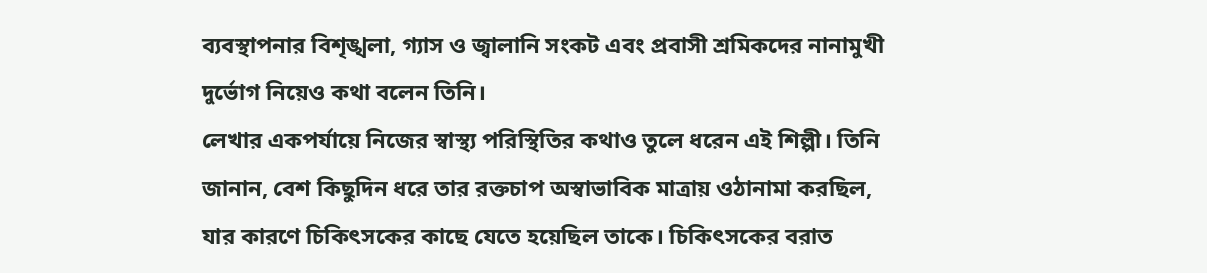ব্যবস্থাপনার বিশৃঙ্খলা, গ্যাস ও জ্বালানি সংকট এবং প্রবাসী শ্রমিকদের নানামুখী দুর্ভোগ নিয়েও কথা বলেন তিনি।
লেখার একপর্যায়ে নিজের স্বাস্থ্য পরিস্থিতির কথাও তুলে ধরেন এই শিল্পী। তিনি জানান, বেশ কিছুদিন ধরে তার রক্তচাপ অস্বাভাবিক মাত্রায় ওঠানামা করছিল, যার কারণে চিকিৎসকের কাছে যেতে হয়েছিল তাকে। চিকিৎসকের বরাত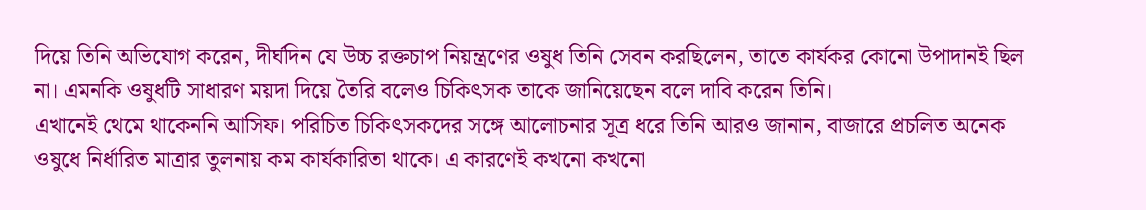দিয়ে তিনি অভিযোগ করেন, দীর্ঘদিন যে উচ্চ রক্তচাপ নিয়ন্ত্রণের ওষুধ তিনি সেবন করছিলেন, তাতে কার্যকর কোনো উপাদানই ছিল না। এমনকি ওষুধটি সাধারণ ময়দা দিয়ে তৈরি বলেও চিকিৎসক তাকে জানিয়েছেন বলে দাবি করেন তিনি।
এখানেই থেমে থাকেননি আসিফ। পরিচিত চিকিৎসকদের সঙ্গে আলোচনার সূত্র ধরে তিনি আরও জানান, বাজারে প্রচলিত অনেক ওষুধে নির্ধারিত মাত্রার তুলনায় কম কার্যকারিতা থাকে। এ কারণেই কখনো কখনো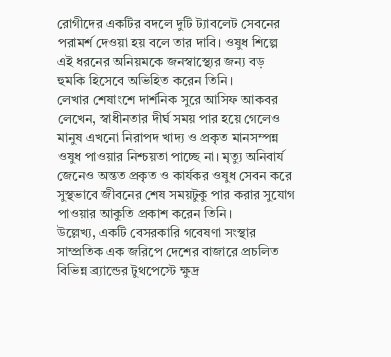রোগীদের একটির বদলে দুটি ট্যাবলেট সেবনের পরামর্শ দেওয়া হয় বলে তার দাবি। ওষুধ শিল্পে এই ধরনের অনিয়মকে জনস্বাস্থ্যের জন্য বড় হুমকি হিসেবে অভিহিত করেন তিনি।
লেখার শেষাংশে দার্শনিক সুরে আসিফ আকবর লেখেন, স্বাধীনতার দীর্ঘ সময় পার হয়ে গেলেও মানুষ এখনো নিরাপদ খাদ্য ও প্রকৃত মানসম্পন্ন ওষুধ পাওয়ার নিশ্চয়তা পাচ্ছে না। মৃত্যু অনিবার্য জেনেও অন্তত প্রকৃত ও কার্যকর ওষুধ সেবন করে সুস্থভাবে জীবনের শেষ সময়টুকু পার করার সুযোগ পাওয়ার আকুতি প্রকাশ করেন তিনি।
উল্লেখ্য, একটি বেসরকারি গবেষণা সংস্থার সাম্প্রতিক এক জরিপে দেশের বাজারে প্রচলিত বিভিন্ন ব্র্যান্ডের টুথপেস্টে ক্ষুদ্র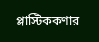প্লাস্টিককণার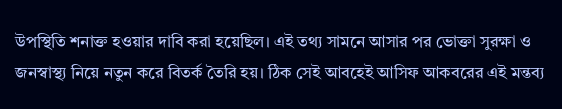উপস্থিতি শনাক্ত হওয়ার দাবি করা হয়েছিল। এই তথ্য সামনে আসার পর ভোক্তা সুরক্ষা ও জনস্বাস্থ্য নিয়ে নতুন করে বিতর্ক তৈরি হয়। ঠিক সেই আবহেই আসিফ আকবরের এই মন্তব্য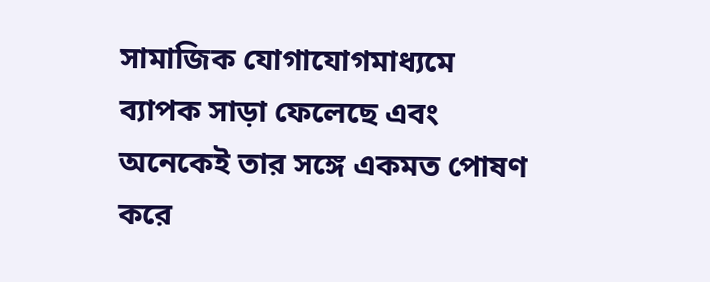সামাজিক যোগাযোগমাধ্যমে ব্যাপক সাড়া ফেলেছে এবং অনেকেই তার সঙ্গে একমত পোষণ করে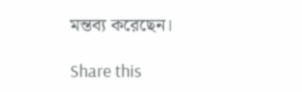মন্তব্য করেছেন।

Share this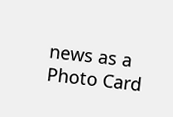news as a Photo Card